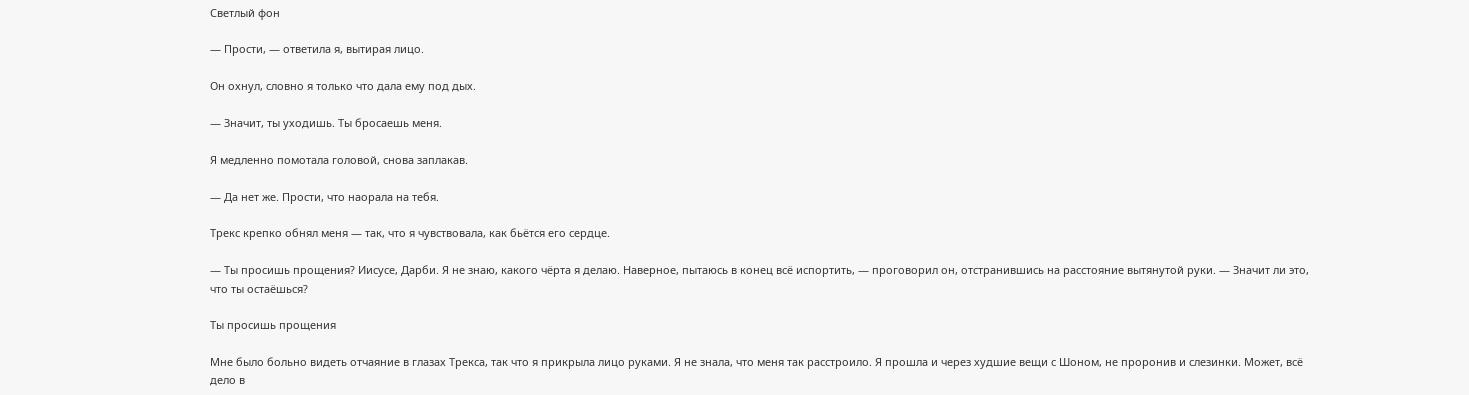Светлый фон

— Прости, — ответила я, вытирая лицо.

Он охнул, словно я только что дала ему под дых.

— Значит, ты уходишь. Ты бросаешь меня.

Я медленно помотала головой, снова заплакав.

— Да нет же. Прости, что наорала на тебя.

Трекс крепко обнял меня — так, что я чувствовала, как бьётся его сердце.

— Ты просишь прощения? Иисусе, Дарби. Я не знаю, какого чёрта я делаю. Наверное, пытаюсь в конец всё испортить, — проговорил он, отстранившись на расстояние вытянутой руки. — Значит ли это, что ты остаёшься?

Ты просишь прощения

Мне было больно видеть отчаяние в глазах Трекса, так что я прикрыла лицо руками. Я не знала, что меня так расстроило. Я прошла и через худшие вещи с Шоном, не проронив и слезинки. Может, всё дело в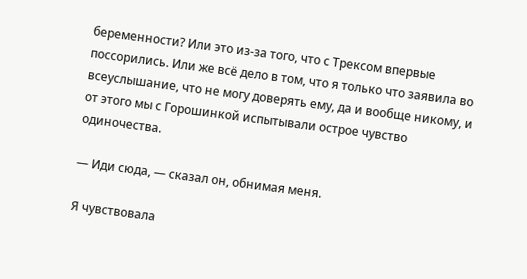беременности? Или это из-за того, что с Трексом впервые поссорились. Или же всё дело в том, что я только что заявила во всеуслышание, что не могу доверять ему, да и вообще никому, и от этого мы с Горошинкой испытывали острое чувство одиночества.

— Иди сюда, — сказал он, обнимая меня.

Я чувствовала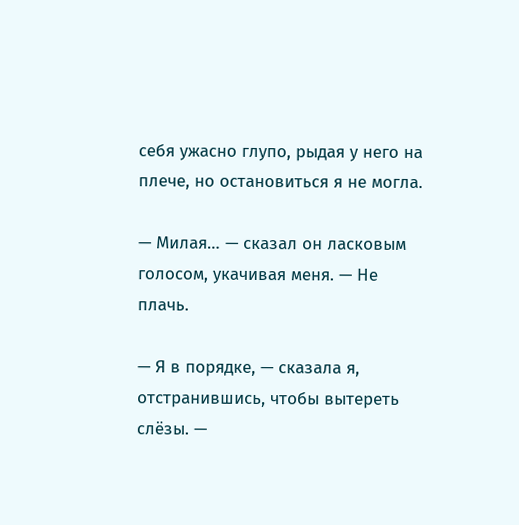себя ужасно глупо, рыдая у него на плече, но остановиться я не могла.

— Милая… — сказал он ласковым голосом, укачивая меня. — Не плачь.

— Я в порядке, — сказала я, отстранившись, чтобы вытереть слёзы. —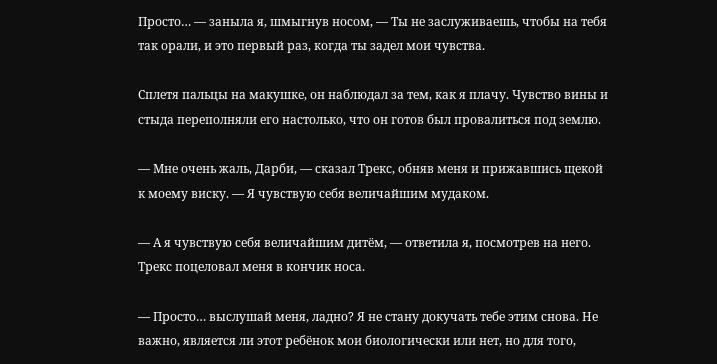Просто… — заныла я, шмыгнув носом, — Ты не заслуживаешь, чтобы на тебя так орали, и это первый раз, когда ты задел мои чувства.

Сплетя пальцы на макушке, он наблюдал за тем, как я плачу. Чувство вины и стыда переполняли его настолько, что он готов был провалиться под землю.

— Мне очень жаль, Дарби, — сказал Трекс, обняв меня и прижавшись щекой к моему виску. — Я чувствую себя величайшим мудаком.

— А я чувствую себя величайшим дитём, — ответила я, посмотрев на него. Трекс поцеловал меня в кончик носа.

— Просто… выслушай меня, ладно? Я не стану докучать тебе этим снова. Не важно, является ли этот ребёнок мои биологически или нет, но для того,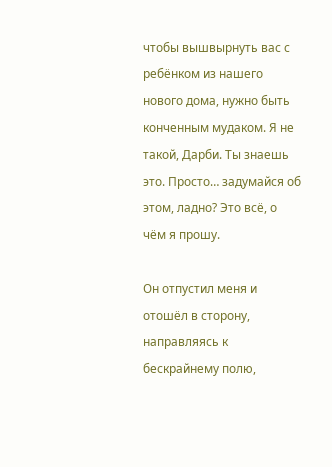чтобы вышвырнуть вас с ребёнком из нашего нового дома, нужно быть конченным мудаком. Я не такой, Дарби. Ты знаешь это. Просто… задумайся об этом, ладно? Это всё, о чём я прошу.

Он отпустил меня и отошёл в сторону, направляясь к бескрайнему полю,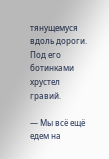тянущемуся вдоль дороги. Под его ботинками хрустел гравий.

— Мы всё ещё едем на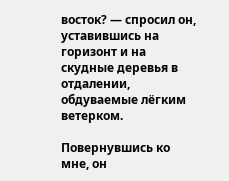восток? — спросил он, уставившись на горизонт и на скудные деревья в отдалении, обдуваемые лёгким ветерком.

Повернувшись ко мне, он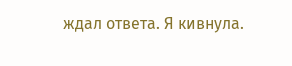ждал ответа. Я кивнула.